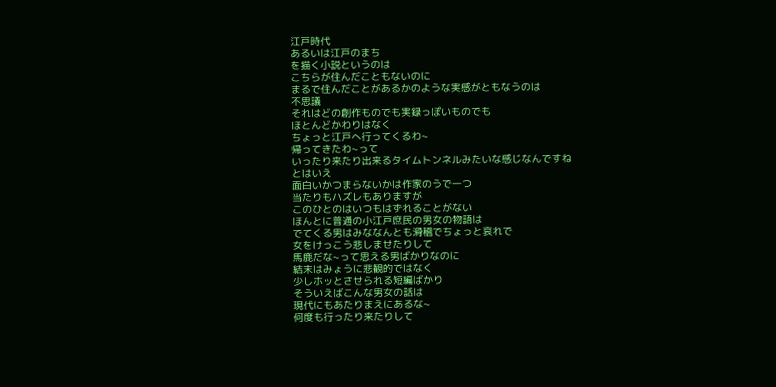江戸時代
あるいは江戸のまち
を描く小説というのは
こちらが住んだこともないのに
まるで住んだことがあるかのような実感がともなうのは
不思議
それはどの創作ものでも実録っぽいものでも
ほとんどかわりはなく
ちょっと江戸へ行ってくるわ~
帰ってきたわ~って
いったり来たり出来るタイムトンネルみたいな感じなんですね
とはいえ
面白いかつまらないかは作家のうで一つ
当たりもハズレもありますが
このひとのはいつもはずれることがない
ほんとに普通の小江戸庶民の男女の物語は
でてくる男はみななんとも滑稽でちょっと哀れで
女をけっこう悲しませたりして
馬鹿だな~って思える男ばかりなのに
結末はみょうに悲観的ではなく
少しホッとさせられる短編ばかり
そういえばこんな男女の話は
現代にもあたりまえにあるな~
何度も行ったり来たりして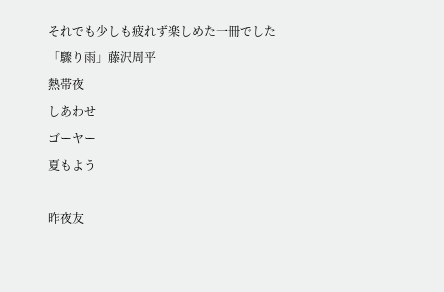それでも少しも疲れず楽しめた一冊でした
「驟り雨」藤沢周平
熱帯夜
しあわせ
ゴーヤー
夏もよう

昨夜友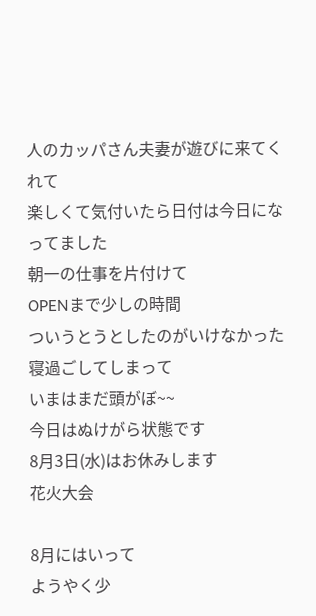人のカッパさん夫妻が遊びに来てくれて
楽しくて気付いたら日付は今日になってました
朝一の仕事を片付けて
OPENまで少しの時間
ついうとうとしたのがいけなかった
寝過ごしてしまって
いまはまだ頭がぼ~~
今日はぬけがら状態です
8月3日(水)はお休みします
花火大会

8月にはいって
ようやく少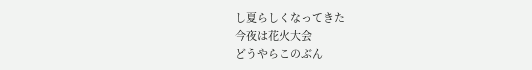し夏らしくなってきた
今夜は花火大会
どうやらこのぶん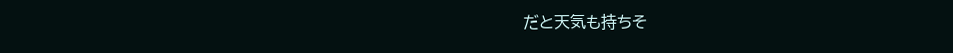だと天気も持ちそ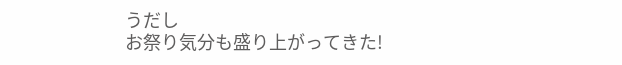うだし
お祭り気分も盛り上がってきた!